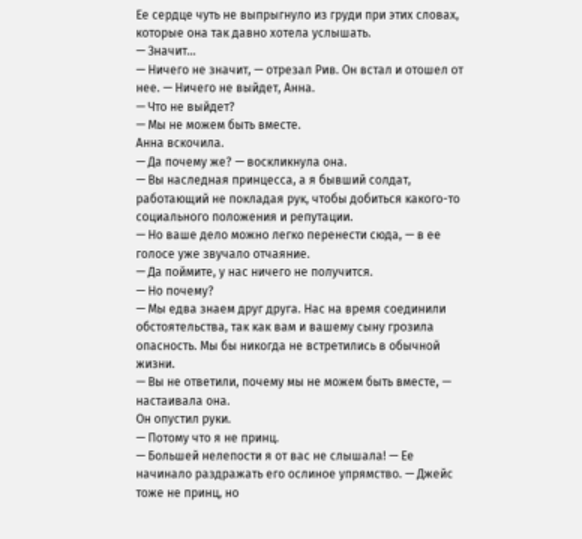Ее сердце чуть не выпрыгнуло из груди при этих словах, которые она так давно хотела услышать.
— Значит…
— Ничего не значит, — отрезал Рив. Он встал и отошел от нее. — Ничего не выйдет, Анна.
— Что не выйдет?
— Мы не можем быть вместе.
Анна вскочила.
— Да почему же? — воскликнула она.
— Вы наследная принцесса, а я бывший солдат, работающий не покладая рук, чтобы добиться какого-то социального положения и репутации.
— Но ваше дело можно легко перенести сюда, — в ее голосе уже звучало отчаяние.
— Да поймите, у нас ничего не получится.
— Но почему?
— Мы едва знаем друг друга. Нас на время соединили обстоятельства, так как вам и вашему сыну грозила опасность. Мы бы никогда не встретились в обычной жизни.
— Вы не ответили, почему мы не можем быть вместе, — настаивала она.
Он опустил руки.
— Потому что я не принц.
— Большей нелепости я от вас не слышала! — Ее начинало раздражать его ослиное упрямство. — Джейс тоже не принц, но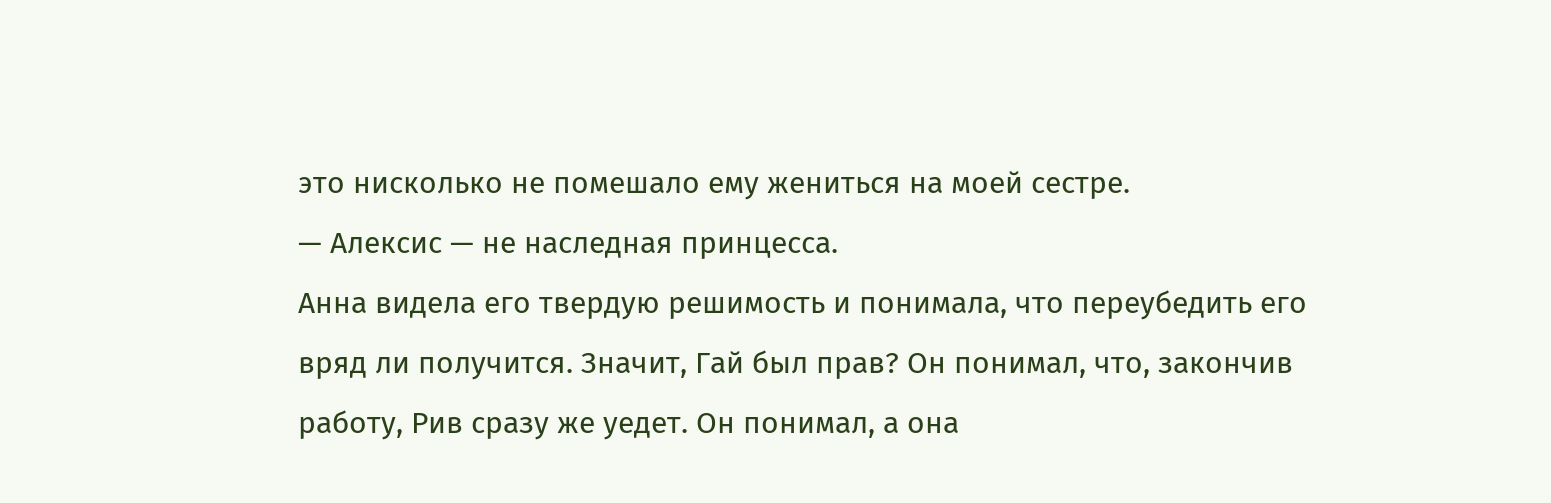это нисколько не помешало ему жениться на моей сестре.
— Алексис — не наследная принцесса.
Анна видела его твердую решимость и понимала, что переубедить его вряд ли получится. Значит, Гай был прав? Он понимал, что, закончив работу, Рив сразу же уедет. Он понимал, а она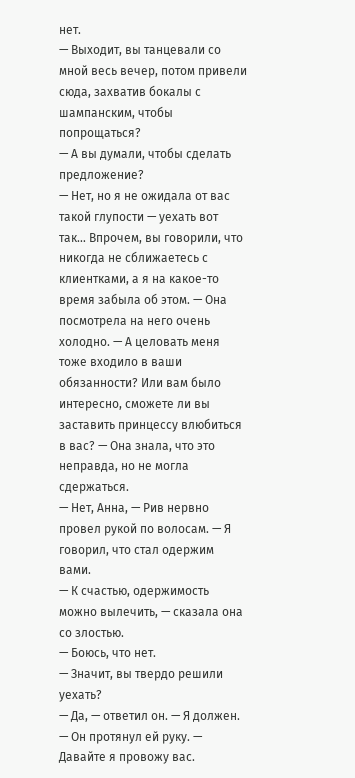нет.
— Выходит, вы танцевали со мной весь вечер, потом привели сюда, захватив бокалы с шампанским, чтобы попрощаться?
— А вы думали, чтобы сделать предложение?
— Нет, но я не ожидала от вас такой глупости — уехать вот так… Впрочем, вы говорили, что никогда не сближаетесь с клиентками, а я на какое-то время забыла об этом. — Она посмотрела на него очень холодно. — А целовать меня тоже входило в ваши обязанности? Или вам было интересно, сможете ли вы заставить принцессу влюбиться в вас? — Она знала, что это неправда, но не могла сдержаться.
— Нет, Анна, — Рив нервно провел рукой по волосам. — Я говорил, что стал одержим вами.
— К счастью, одержимость можно вылечить, — сказала она со злостью.
— Боюсь, что нет.
— Значит, вы твердо решили уехать?
— Да, — ответил он. — Я должен. — Он протянул ей руку. — Давайте я провожу вас.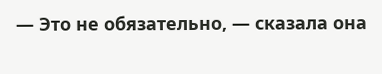— Это не обязательно, — сказала она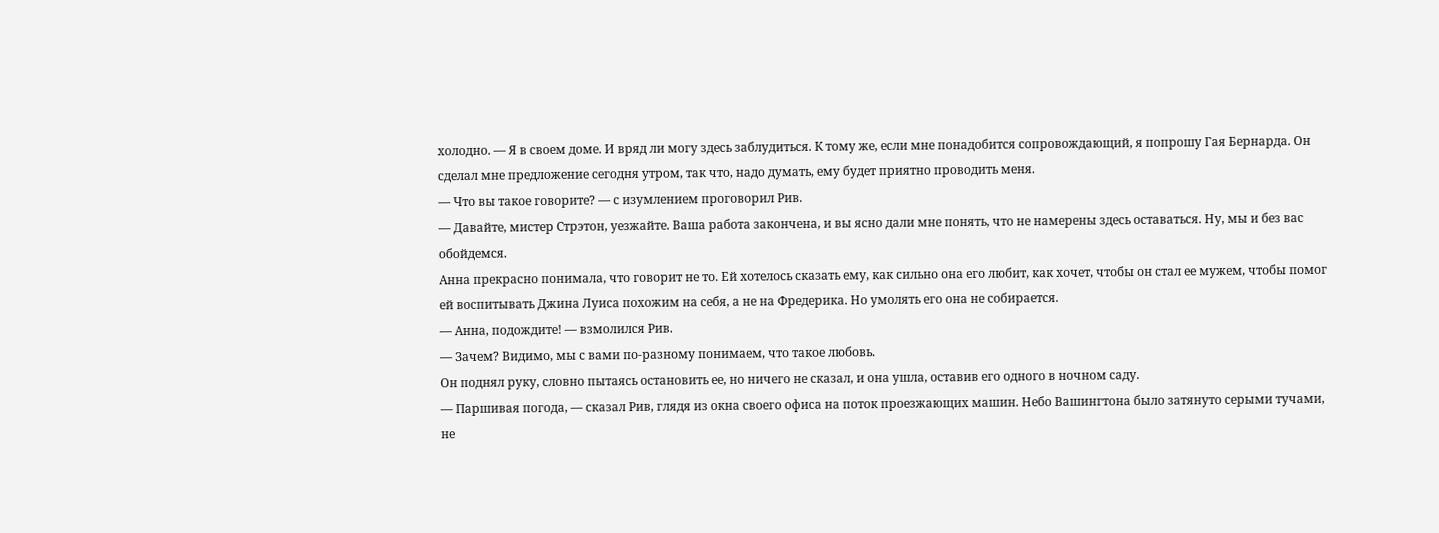холодно. — Я в своем доме. И вряд ли могу здесь заблудиться. К тому же, если мне понадобится сопровождающий, я попрошу Гая Бернарда. Он сделал мне предложение сегодня утром, так что, надо думать, ему будет приятно проводить меня.
— Что вы такое говорите? — с изумлением проговорил Рив.
— Давайте, мистер Стрэтон, уезжайте. Ваша работа закончена, и вы ясно дали мне понять, что не намерены здесь оставаться. Ну, мы и без вас обойдемся.
Анна прекрасно понимала, что говорит не то. Ей хотелось сказать ему, как сильно она его любит, как хочет, чтобы он стал ее мужем, чтобы помог ей воспитывать Джина Луиса похожим на себя, а не на Фредерика. Но умолять его она не собирается.
— Анна, подождите! — взмолился Рив.
— Зачем? Видимо, мы с вами по-разному понимаем, что такое любовь.
Он поднял руку, словно пытаясь остановить ее, но ничего не сказал, и она ушла, оставив его одного в ночном саду.
— Паршивая погода, — сказал Рив, глядя из окна своего офиса на поток проезжающих машин. Небо Вашингтона было затянуто серыми тучами, не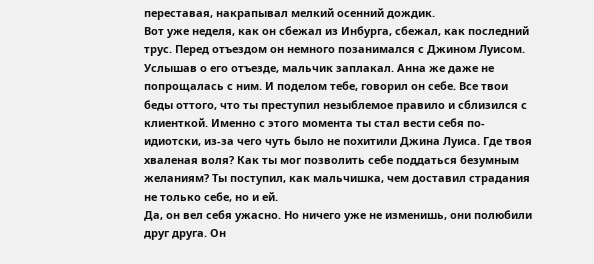переставая, накрапывал мелкий осенний дождик.
Вот уже неделя, как он сбежал из Инбурга, сбежал, как последний трус. Перед отъездом он немного позанимался с Джином Луисом. Услышав о его отъезде, мальчик заплакал. Анна же даже не попрощалась с ним. И поделом тебе, говорил он себе. Все твои беды оттого, что ты преступил незыблемое правило и сблизился с клиенткой. Именно с этого момента ты стал вести себя по-идиотски, из-за чего чуть было не похитили Джина Луиса. Где твоя хваленая воля? Как ты мог позволить себе поддаться безумным желаниям? Ты поступил, как мальчишка, чем доставил страдания не только себе, но и ей.
Да, он вел себя ужасно. Но ничего уже не изменишь, они полюбили друг друга. Он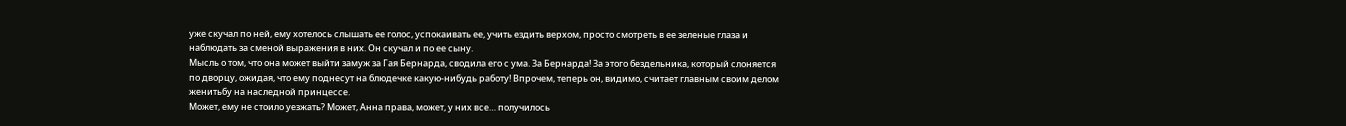уже скучал по ней, ему хотелось слышать ее голос, успокаивать ее, учить ездить верхом, просто смотреть в ее зеленые глаза и наблюдать за сменой выражения в них. Он скучал и по ее сыну.
Мысль о том, что она может выйти замуж за Гая Бернарда, сводила его с ума. За Бернарда! За этого бездельника, который слоняется по дворцу, ожидая, что ему поднесут на блюдечке какую-нибудь работу! Впрочем, теперь он, видимо, считает главным своим делом женитьбу на наследной принцессе.
Может, ему не стоило уезжать? Может, Анна права, может, у них все… получилось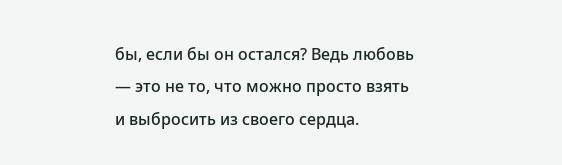бы, если бы он остался? Ведь любовь — это не то, что можно просто взять и выбросить из своего сердца.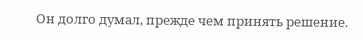Он долго думал, прежде чем принять решение.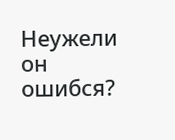Неужели он ошибся?